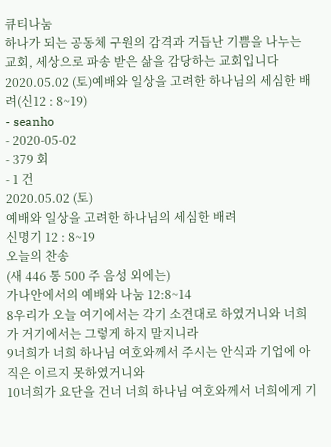큐티나눔
하나가 되는 공동체 구원의 감격과 거듭난 기쁨을 나누는 교회, 세상으로 파송 받은 삶을 감당하는 교회입니다
2020.05.02 (토)예배와 일상을 고려한 하나님의 세심한 배려(신12 : 8~19)
- seanho
- 2020-05-02
- 379 회
- 1 건
2020.05.02 (토)
예배와 일상을 고려한 하나님의 세심한 배려
신명기 12 : 8~19
오늘의 찬송
(새 446 통 500 주 음성 외에는)
가나안에서의 예배와 나눔 12:8~14
8우리가 오늘 여기에서는 각기 소견대로 하였거니와 너희가 거기에서는 그렇게 하지 말지니라
9너희가 너희 하나님 여호와께서 주시는 안식과 기업에 아직은 이르지 못하였거니와
10너희가 요단을 건너 너희 하나님 여호와께서 너희에게 기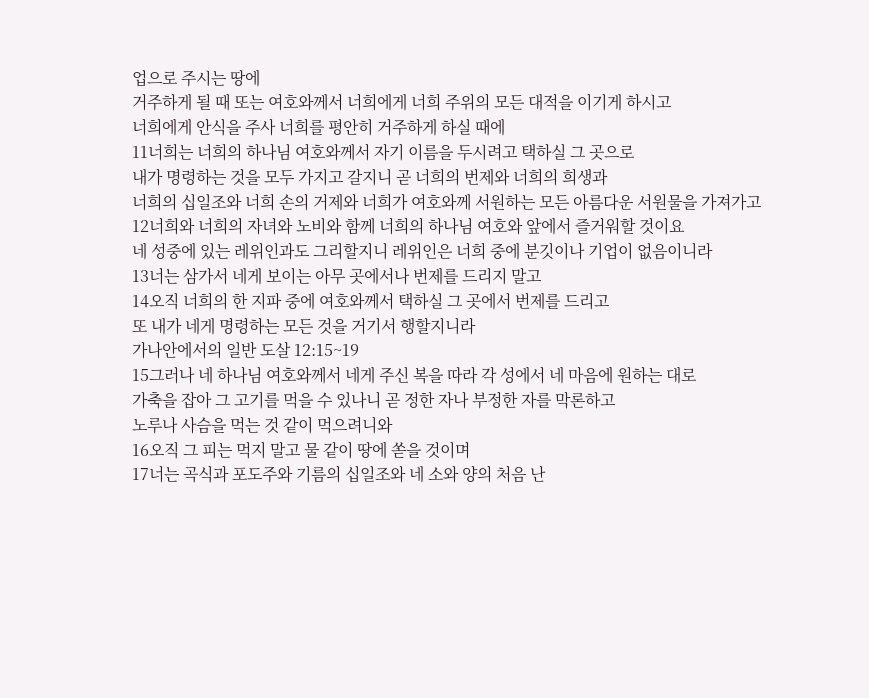업으로 주시는 땅에
거주하게 될 때 또는 여호와께서 너희에게 너희 주위의 모든 대적을 이기게 하시고
너희에게 안식을 주사 너희를 평안히 거주하게 하실 때에
11너희는 너희의 하나님 여호와께서 자기 이름을 두시려고 택하실 그 곳으로
내가 명령하는 것을 모두 가지고 갈지니 곧 너희의 번제와 너희의 희생과
너희의 십일조와 너희 손의 거제와 너희가 여호와께 서원하는 모든 아름다운 서원물을 가져가고
12너희와 너희의 자녀와 노비와 함께 너희의 하나님 여호와 앞에서 즐거워할 것이요
네 성중에 있는 레위인과도 그리할지니 레위인은 너희 중에 분깃이나 기업이 없음이니라
13너는 삼가서 네게 보이는 아무 곳에서나 번제를 드리지 말고
14오직 너희의 한 지파 중에 여호와께서 택하실 그 곳에서 번제를 드리고
또 내가 네게 명령하는 모든 것을 거기서 행할지니라
가나안에서의 일반 도살 12:15~19
15그러나 네 하나님 여호와께서 네게 주신 복을 따라 각 성에서 네 마음에 원하는 대로
가축을 잡아 그 고기를 먹을 수 있나니 곧 정한 자나 부정한 자를 막론하고
노루나 사슴을 먹는 것 같이 먹으려니와
16오직 그 피는 먹지 말고 물 같이 땅에 쏟을 것이며
17너는 곡식과 포도주와 기름의 십일조와 네 소와 양의 처음 난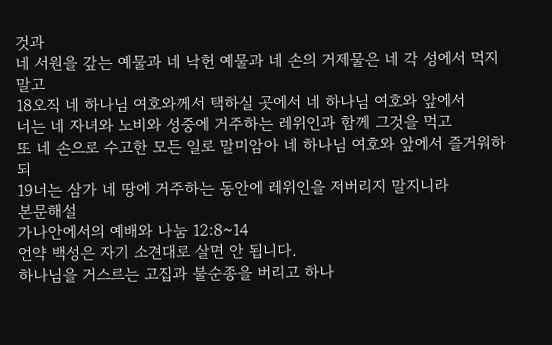것과
네 서원을 갚는 예물과 네 낙헌 예물과 네 손의 거제물은 네 각 성에서 먹지 말고
18오직 네 하나님 여호와께서 택하실 곳에서 네 하나님 여호와 앞에서
너는 네 자녀와 노비와 성중에 거주하는 레위인과 함께 그것을 먹고
또 네 손으로 수고한 모든 일로 말미암아 네 하나님 여호와 앞에서 즐거워하되
19너는 삼가 네 땅에 거주하는 동안에 레위인을 저버리지 말지니라
본문해설
가나안에서의 예배와 나눔 12:8~14
언약 백성은 자기 소견대로 살면 안 됩니다.
하나님을 거스르는 고집과 불순종을 버리고 하나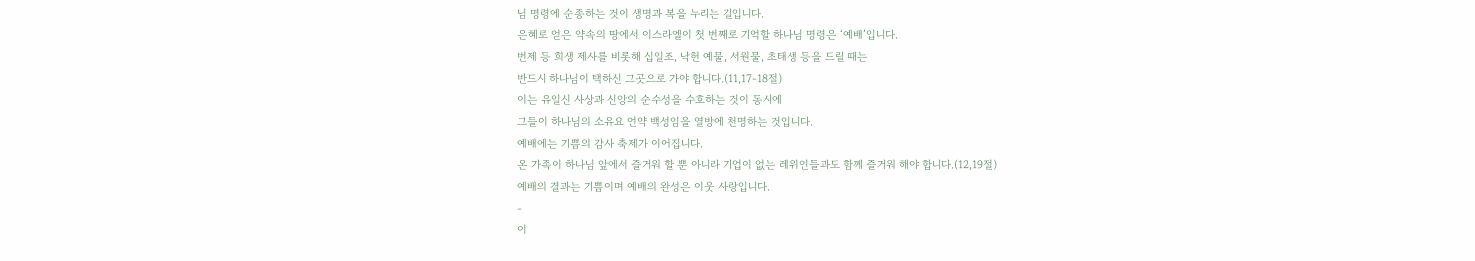님 명령에 순종하는 것이 생명과 복을 누리는 길입니다.
은혜로 얻은 약속의 땅에서 이스라엘이 첫 번째로 기억할 하나님 명령은 ‘예배’입니다.
번제 등 희생 제사를 비롯해 십일조, 낙헌 예물, 서원물, 초태생 등을 드릴 때는
반드시 하나님이 택하신 그곳으로 가야 합니다.(11,17-18절)
이는 유일신 사상과 신앙의 순수성을 수호하는 것이 동시에
그들이 하나님의 소유요 언약 백성임을 열방에 천명하는 것입니다.
예배에는 기쁨의 감사 축제가 이어집니다.
온 가족이 하나님 앞에서 즐거워 할 뿐 아니라 기업이 없는 레위인들과도 함께 즐거워 해야 합니다.(12,19절)
예배의 결과는 기쁨이며 예배의 완성은 이웃 사랑입니다.
-
이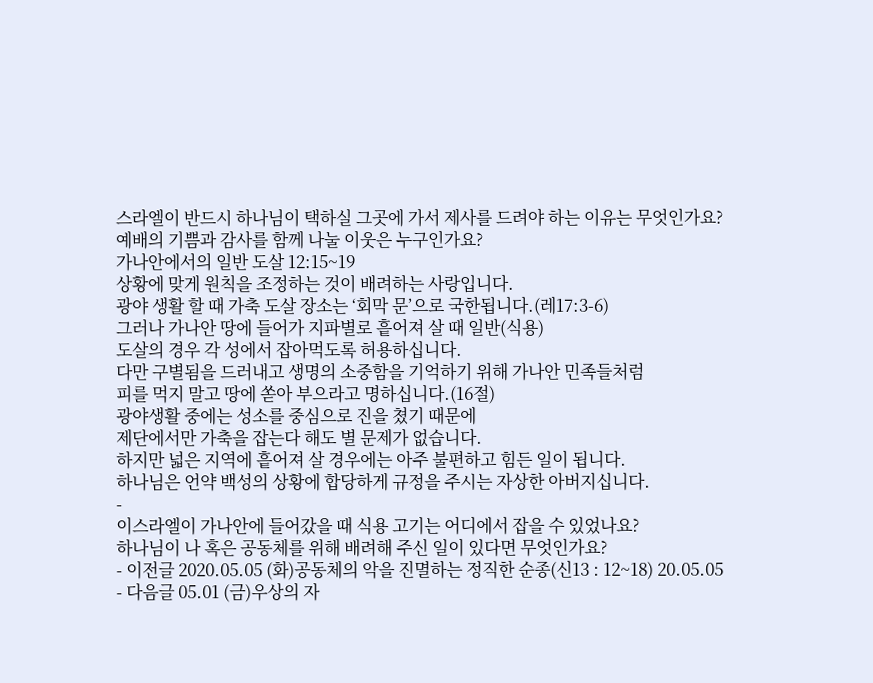스라엘이 반드시 하나님이 택하실 그곳에 가서 제사를 드려야 하는 이유는 무엇인가요?
예배의 기쁨과 감사를 함께 나눌 이웃은 누구인가요?
가나안에서의 일반 도살 12:15~19
상황에 맞게 원칙을 조정하는 것이 배려하는 사랑입니다.
광야 생활 할 때 가축 도살 장소는 ‘회막 문’으로 국한됩니다.(레17:3-6)
그러나 가나안 땅에 들어가 지파별로 흩어져 살 때 일반(식용)
도살의 경우 각 성에서 잡아먹도록 허용하십니다.
다만 구별됨을 드러내고 생명의 소중함을 기억하기 위해 가나안 민족들처럼
피를 먹지 말고 땅에 쏟아 부으라고 명하십니다.(16절)
광야생활 중에는 성소를 중심으로 진을 쳤기 때문에
제단에서만 가축을 잡는다 해도 별 문제가 없습니다.
하지만 넓은 지역에 흩어져 살 경우에는 아주 불편하고 힘든 일이 됩니다.
하나님은 언약 백성의 상황에 합당하게 규정을 주시는 자상한 아버지십니다.
-
이스라엘이 가나안에 들어갔을 때 식용 고기는 어디에서 잡을 수 있었나요?
하나님이 나 혹은 공동체를 위해 배려해 주신 일이 있다면 무엇인가요?
- 이전글 2020.05.05 (화)공동체의 악을 진멸하는 정직한 순종(신13 : 12~18) 20.05.05
- 다음글 05.01 (금)우상의 자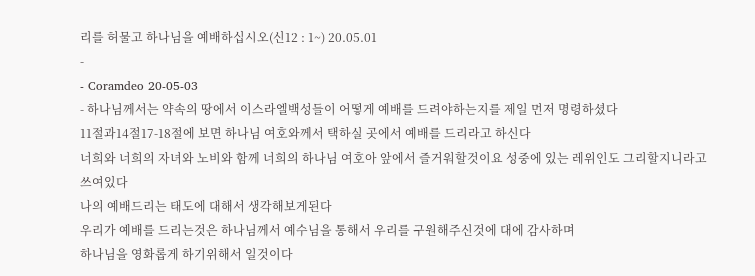리를 허물고 하나님을 예배하십시오(신12 : 1~) 20.05.01
-
- Coramdeo 20-05-03
- 하나님께서는 약속의 땅에서 이스라엘백성들이 어떻게 예배를 드려야하는지를 제일 먼저 명령하셨다
11절과14절17-18절에 보면 하나님 여호와께서 택하실 곳에서 예배를 드리라고 하신다
너희와 너희의 자녀와 노비와 함께 너희의 하나님 여호아 앞에서 즐거워할것이요 성중에 있는 레위인도 그리할지니라고 쓰여있다
나의 예배드리는 태도에 대해서 생각해보게된다
우리가 예배를 드리는것은 하나님께서 예수님을 통해서 우리를 구원해주신것에 대에 감사하며
하나님을 영화롭게 하기위해서 일것이다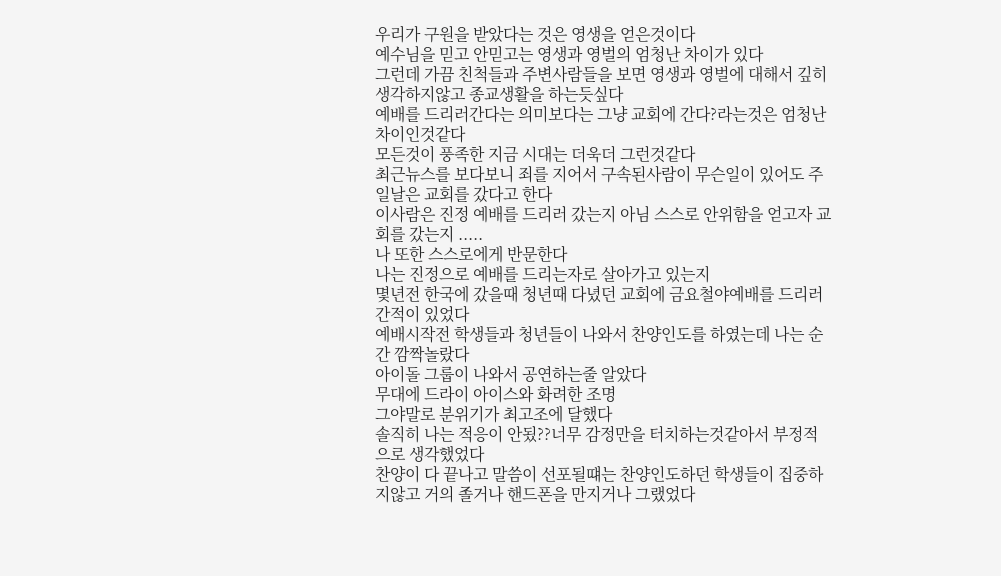우리가 구원을 받았다는 것은 영생을 얻은것이다
예수님을 믿고 안믿고는 영생과 영벌의 엄청난 차이가 있다
그런데 가끔 친척들과 주변사람들을 보면 영생과 영벌에 대해서 깊히 생각하지않고 종교생활을 하는듯싶다
예배를 드리러간다는 의미보다는 그냥 교회에 간다?라는것은 엄청난 차이인것같다
모든것이 풍족한 지금 시대는 더욱더 그런것같다
최근뉴스를 보다보니 죄를 지어서 구속된사람이 무슨일이 있어도 주일날은 교회를 갔다고 한다
이사람은 진정 예배를 드리러 갔는지 아님 스스로 안위함을 얻고자 교회를 갔는지 .....
나 또한 스스로에게 반문한다
나는 진정으로 예배를 드리는자로 살아가고 있는지
몇년전 한국에 갔을때 청년때 다녔던 교회에 금요철야예배를 드리러간적이 있었다
예배시작전 학생들과 청년들이 나와서 찬양인도를 하였는데 나는 순간 깜짝놀랐다
아이돌 그룹이 나와서 공연하는줄 알았다
무대에 드라이 아이스와 화려한 조명
그야말로 분위기가 최고조에 달했다
솔직히 나는 적응이 안됬??너무 감정만을 터치하는것같아서 부정적으로 생각했었다
찬양이 다 끝나고 말씀이 선포될떄는 찬양인도하던 학생들이 집중하지않고 거의 졸거나 핸드폰을 만지거나 그랬었다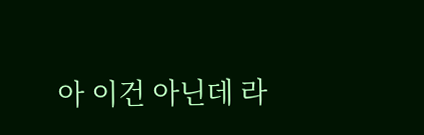아 이건 아닌데 라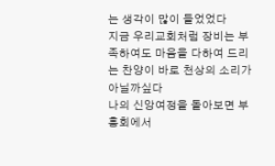는 생각이 많이 들었었다
지금 우리교회처럼 장비는 부족하여도 마음을 다하여 드리는 찬양이 바로 천상의 소리가 아닐까싶다
나의 신앙여정을 돌아보면 부흥회에서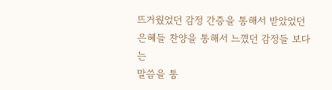뜨거웠었던 감정 간증을 통해서 받았었던 은혜들 찬양을 통해서 느꼈던 감정들 보다는
말씀을 통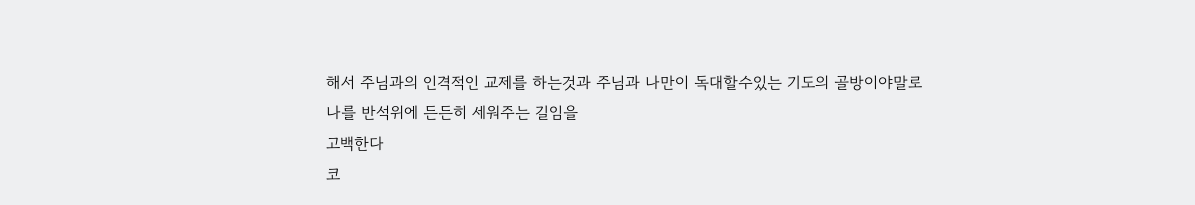해서 주님과의 인격적인 교제를 하는것과 주님과 나만이 독대할수있는 기도의 골방이야말로 나를 반석위에 든든히 세워주는 길임을
고백한다
코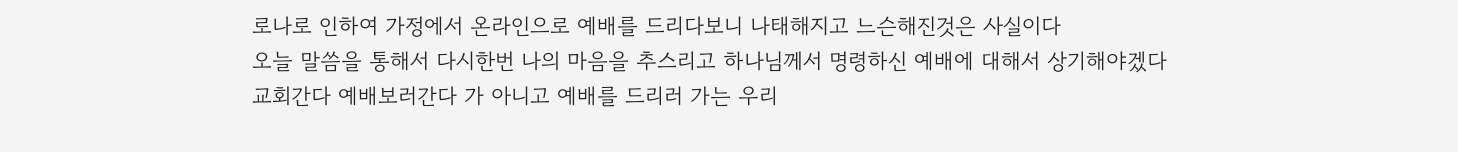로나로 인하여 가정에서 온라인으로 예배를 드리다보니 나태해지고 느슨해진것은 사실이다
오늘 말씀을 통해서 다시한번 나의 마음을 추스리고 하나님께서 명령하신 예배에 대해서 상기해야겠다
교회간다 예배보러간다 가 아니고 예배를 드리러 가는 우리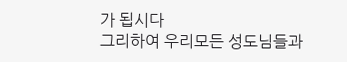가 됩시다
그리하여 우리모든 성도님들과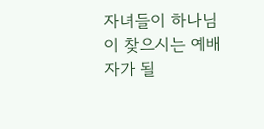자녀들이 하나님이 찾으시는 예배자가 될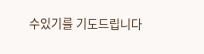수있기를 기도드립니다